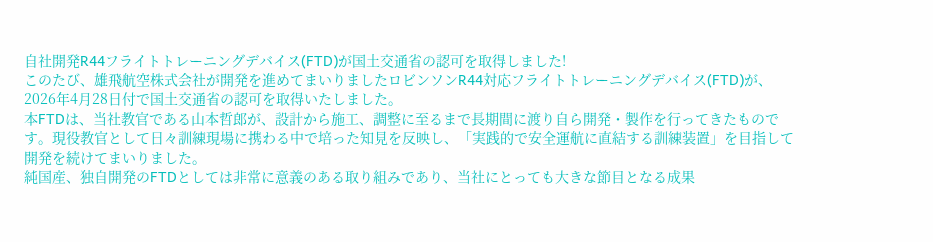自社開発R44フライトトレーニングデバイス(FTD)が国土交通省の認可を取得しました!
このたび、雄飛航空株式会社が開発を進めてまいりましたロビンソンR44対応フライトトレーニングデバイス(FTD)が、2026年4月28日付で国土交通省の認可を取得いたしました。
本FTDは、当社教官である山本哲郎が、設計から施工、調整に至るまで長期間に渡り自ら開発・製作を行ってきたものです。現役教官として日々訓練現場に携わる中で培った知見を反映し、「実践的で安全運航に直結する訓練装置」を目指して開発を続けてまいりました。
純国産、独自開発のFTDとしては非常に意義のある取り組みであり、当社にとっても大きな節目となる成果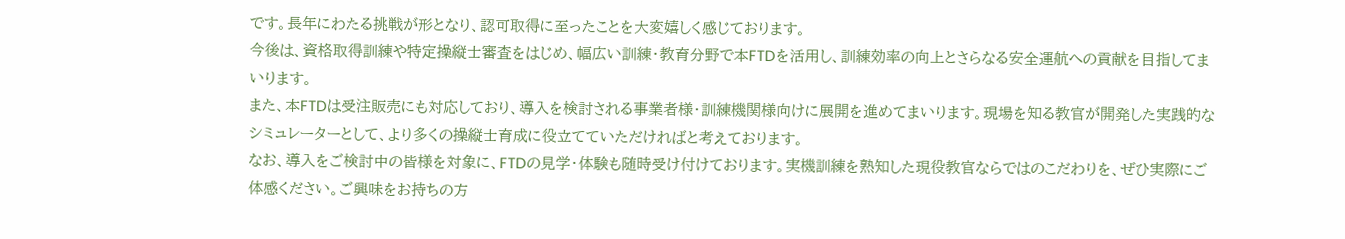です。長年にわたる挑戦が形となり、認可取得に至ったことを大変嬉しく感じております。
今後は、資格取得訓練や特定操縦士審査をはじめ、幅広い訓練・教育分野で本FTDを活用し、訓練効率の向上とさらなる安全運航への貢献を目指してまいります。
また、本FTDは受注販売にも対応しており、導入を検討される事業者様・訓練機関様向けに展開を進めてまいります。現場を知る教官が開発した実践的なシミュレーターとして、より多くの操縦士育成に役立てていただければと考えております。
なお、導入をご検討中の皆様を対象に、FTDの見学・体験も随時受け付けております。実機訓練を熟知した現役教官ならではのこだわりを、ぜひ実際にご体感ください。ご興味をお持ちの方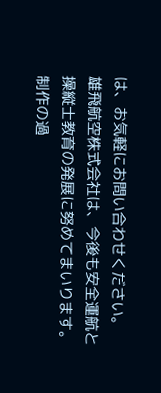は、お気軽にお問い合わせください。
雄飛航空株式会社は、今後も安全運航と操縦士教育の発展に努めてまいります。
制作の過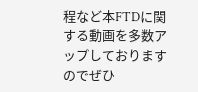程など本FTDに関する動画を多数アップしておりますのでぜひ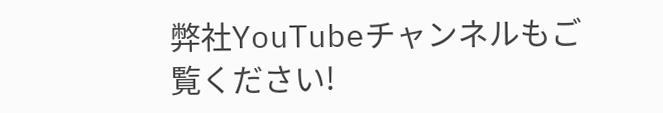弊社YouTubeチャンネルもご覧ください!